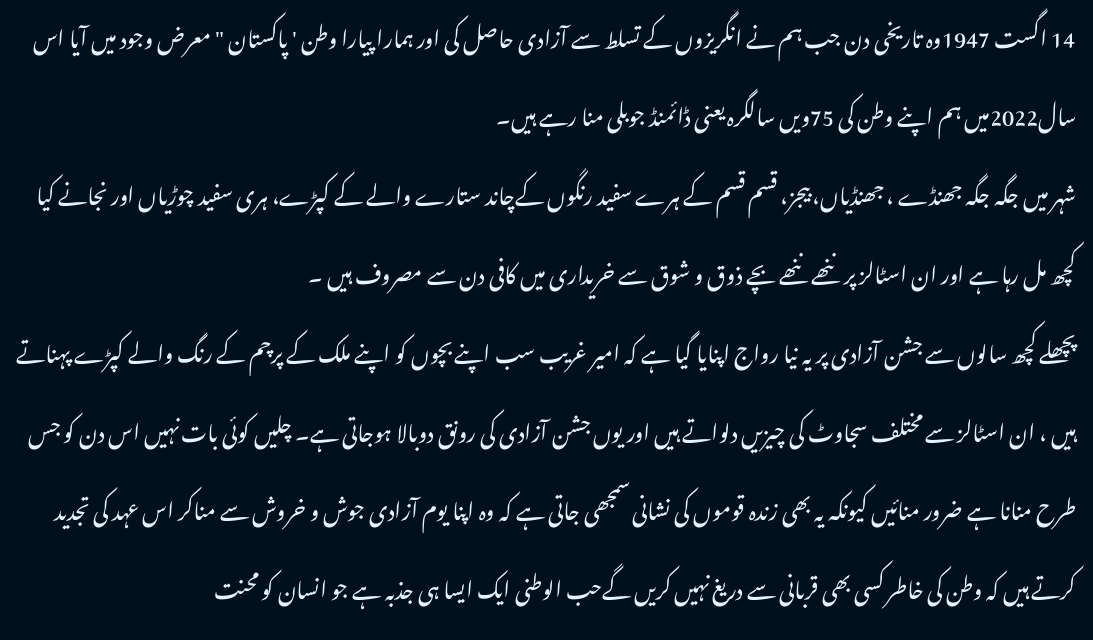14 اگست 1947وہ تاریخی دن جب ہم نے انگریزوں کے تسلط سے آزادی حاصل کی اور ہمارا پیارا وطن ' پاکستان " معرض وجود میں آیا اس سال2022میں ہم اپنے وطن کی 75ویں سالگرہ یعنی ڈائمنڈ جوبلی منا رہے ہیں۔
شہر میں جگہ جگہ جھنڈے ، جھنڈیاں، بیجز، قسم قسم کے ہرے سفید رنگوں کےچاند ستارے والے کے کپڑے، ہری سفید چوڑیاں اور نجانے کیا کچھ مل رہا ہے اور ان اسٹالز پر ننھے ننھے بچے ذوق و شوق سے خریداری میں کافی دن سے مصروف ہیں ۔
پچھلے کچھ سالوں سے جشن آزادی پر یہ نیا رواج اپنایا گیا ہے کہ امیر غریب سب اپنے بچوں کو اپنے ملک کے پرچم کے رنگ والے کپڑے پہناتے ہیں ، ان اسٹالز سے مختلف سجاوٹ کی چیزیں دلواتے ہیں اور یوں جشن آزادی کی رونق دوبالا ہوجاتی ہے۔ چلیں کوئی بات نہیں اس دن کو جس طرح منانا ہے ضرور منائیں کیونکہ یہ بھی زندہ قوموں کی نشانی سمجھی جاتی ہے کہ وہ اپنا یوم آزادی جوش و خروش سے مناکر اس عہد کی تجدید کرتے ہیں کہ وطن کی خاطر کسی بھی قربانی سے دریغ نہیں کریں گےحب الوطنی ایک ایسا ہی جذبہ ہے جو انسان کو محنت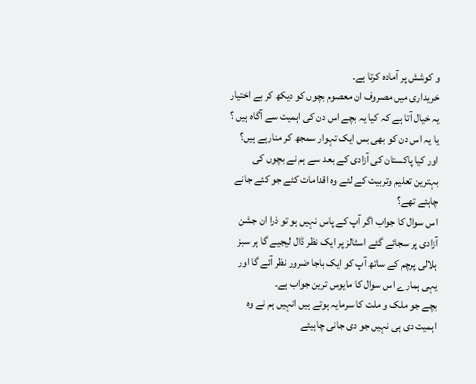و کوشش پر آمادہ کرتا ہے۔
خریداری میں مصروف ان معصوم بچوں کو دیکھ کر بے اختیار یہ خیال آتا ہے کہ کیا یہ بچے اس دن کی اہمیت سے آگاہ ہیں ؟ یا یہ اس دن کو بھی بس ایک تہوار سمجھ کر منارہے ہیں؟ اور کیا پاکستان کی آزادی کے بعد سے ہم نے بچوں کی بہترین تعلیم وتربیت کے لئے وہ اقدامات کئے جو کئے جانے چاہئے تھے؟
اس سوال کا جواب اگر آپ کے پاس نہیں ہو تو ذرا ان جشن آزادی پر سجائے گئے اسٹالز پر ایک نظر ڈال لیجیے گا ہر سبز ہلالی پرچم کے ساتھ آپ کو ایک باجا ضرور نظر آئے گا اور یہی ہمارے اس سوال کا مایوس ترین جواب ہے۔
بچے جو ملک و ملت کا سرمایہ ہوتے ہیں انہیں ہم نے وہ اہمیت دی ہی نہیں جو دی جانی چاہیئے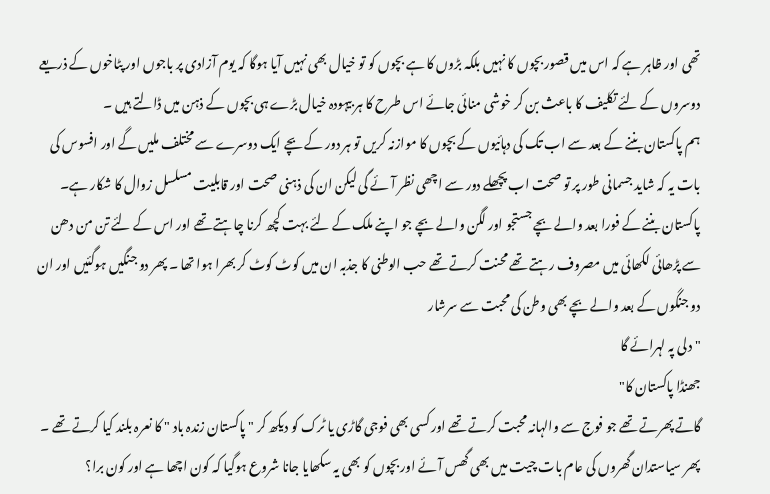تھی اور ظاہر ہے کہ اس میں قصور بچوں کا نہیں بلکہ بڑوں کا ہے بچوں کو تو خیال بھی نہیں آیا ہوگا کہ یوم آزادی پر باجوں اور پٹاخوں کے ذریعے دوسروں کے لئے تکلیف کا باعث بن کر خوشی منائی جائے اس طرح کا ہر بیہودہ خیال بڑے ہی بچوں کے ذہن میں ڈالتے ہیں ۔
ہم پاکستان بننے کے بعد سے اب تک کی دہائیوں کے بچوں کا موازنہ کریں تو ہر دور کے بچے ایک دوسرے سے مختلف ملیں گے اور افسوس کی بات یہ کہ شاید جسمانی طور پر تو صحت اب پچھلے دور سے اچھی نظر آئے گی لیکن ان کی ذہنی صحت اور قابلیت مسلسل زوال کا شکار ہے۔
پاکستان بننے کے فورا بعد والے بچے جستجو اور لگن والے بچے جو اپنے ملک کے لئے بہت کچھ کرنا چاہتے تھے اور اس کے لئے تن من دھن سے پڑھائی لکھائی میں مصروف رہتے تھے محنت کرتے تھے حب الوطنی کا جذبہ ان میں کوٹ کوٹ کر بھرا ہوا تھا ۔ پھر دو جنگیں ہوگئیں اور ان دو جنگوں کے بعد والے بچے بھی وطن کی محبت سے سرشار
"دلی پہ لہرائے گا
جھنڈا پاکستان کا"
گاتے پھرتے تھے جو فوج سے والہانہ محبت کرتے تھے اور کسی بھی فوجی گاڑی یا ٹرک کو دیکھ کر " پاکستان زندہ باد " کا نعرہ بلند کیا کرتے تھے ۔
پھر سیاستدان گھروں کی عام بات چیت میں بھی گھس آئے اور بچوں کو بھی یہ سکھایا جانا شروع ہوگیا کہ کون اچھا ہے اور کون برا؟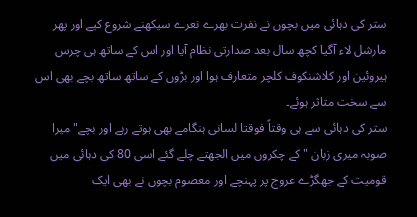ستر کی دہائی میں بچوں نے نفرت بھرے نعرے سیکھنے شروع کیے اور پھر مارشل لاء آگیا کچھ سال بعد صدارتی نظام آیا اور اس کے ساتھ ہی چرس ہیروئین اور کلاشنکوف کلچر متعارف ہوا اور بڑوں کے ساتھ ساتھ بچے بھی اس سے سخت متاثر ہوئے۔
ستر کی دہائی سے ہی وقتاً فوقتا لسانی ہنگامے بھی ہوتے رہے اور بچے" میرا صوبہ میری زبان " کے چکروں میں الجھتے چلے گئے اسی 80 کی دہائی میں قومیت کے جھگڑے عروج پر پہنچے اور معصوم بچوں نے بھی ایک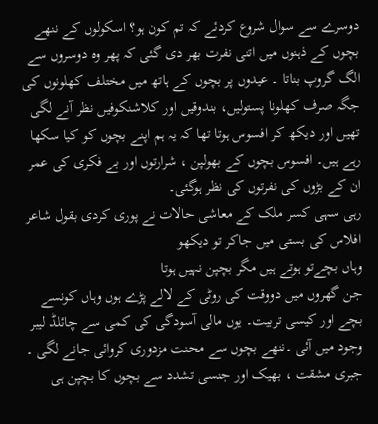دوسرے سے سوال شروع کردئے کہ تم کون ہو؟ اسکولوں کے ننھے بچوں کے ذہنوں میں اتنی نفرت بھر دی گئی کہ پھر وہ دوسروں سے الگ گروپ بناتا ۔ عیدوں پر بچوں کے ہاتھ میں مختلف کھلونوں کی جگہ صرف کھلونا پستولیں، بندوقیں اور کلاشنکوفیں نظر آنے لگی تھیں اور دیکھ کر افسوس ہوتا تھا کہ یہ ہم اپنے بچوں کو کیا سکھا رہے ہیں۔ افسوس بچوں کے بھولپن ، شرارتوں اور بے فکری کی عمر ان کے بڑوں کی نفرتوں کی نظر ہوگئی۔
رہی سہی کسر ملک کے معاشی حالات نے پوری کردی بقول شاعر
افلاس کی بستی میں جاکر تو دیکھو
وہاں بچےتو ہوتے ہیں مگر بچپن نہیں ہوتا
جن گھروں میں دووقت کی روٹی کے لالے پڑے ہوں وہاں کونسے بچے اور کیسی تربیت۔ یوں مالی آسودگی کی کمی سے چائلڈ لیبر وجود میں آئی ۔ننھے بچوں سے محنت مزدوری کروائی جانے لگی ۔ جبری مشقت ، بھیک اور جنسی تشدد سے بچوں کا بچپن ہی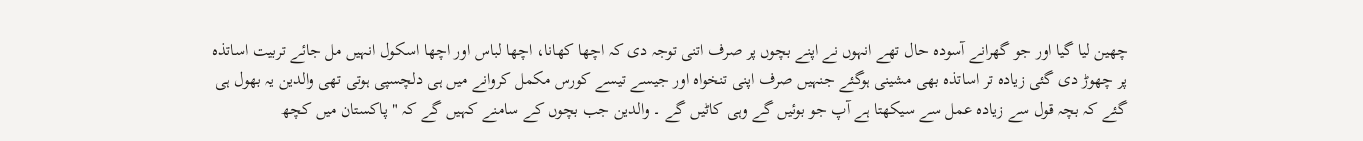چھین لیا گیا اور جو گھرانے آسودہ حال تھے انہوں نے اپنے بچوں پر صرف اتنی توجہ دی کہ اچھا کھانا، اچھا لباس اور اچھا اسکول انہیں مل جائے تربیت اساتذہ پر چھوڑ دی گئی زیادہ تر اساتذہ بھی مشینی ہوگئے جنہیں صرف اپنی تنخواہ اور جیسے تیسے کورس مکمل کروانے میں ہی دلچسپی ہوتی تھی والدین یہ بھول ہی گئے کہ بچہ قول سے زیادہ عمل سے سیکھتا ہے آپ جو بوئیں گے وہی کاٹیں گے ۔ والدین جب بچوں کے سامنے کہیں گے کہ " پاکستان میں کچھ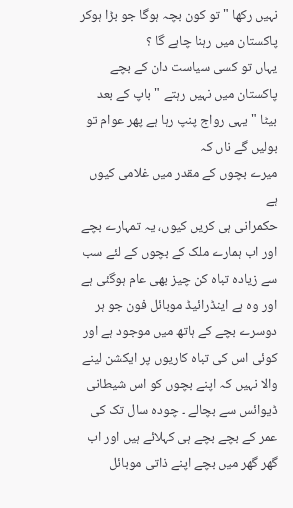نہیں رکھا " تو کون بچہ ہوگا جو بڑا ہوکر پاکستان میں رہنا چاہے گا ؟
یہاں تو کسی سیاست دان کے بچے پاکستان میں نہیں رہتے " باپ کے بعد بیٹا " یہی رواج پنپ رہا ہے پھر عوام تو بولیں گے ناں کہ
میرے بچوں کے مقدر میں غلامی کیوں ہے
حکمرانی ہی کریں کیوں، یہ تمہارے بچے
اور اب ہمارے ملک کے بچوں کے لئے سب سے زیادہ تباہ کن چیز بھی عام ہوگئی ہے اور وہ ہے اینڈرائیڈ موبائل فون جو ہر دوسرے بچے کے ہاتھ میں موجود ہے اور کوئی اس کی تباہ کاریوں پر ایکشن لینے والا نہیں کہ اپنے بچوں کو اس شیطانی ڈیوائس سے بچالے ۔ چودہ سال تک کی عمر کے بچے بچے ہی کہلائے ہیں اور اب گھر گھر میں بچے اپنے ذاتی موبائل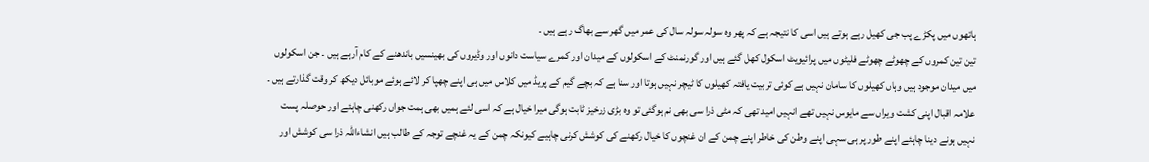ہاتھوں میں پکڑے پب جی کھیل رہے ہوتے ہیں اسی کا نتیجہ ہے کہ پھر وہ سولہ سولہ سال کی عمر میں گھر سے بھاگ رہے ہیں ۔
تین تین کمروں کے چھوٹے چھوٹے فلیٹوں میں پرائیویٹ اسکول کھل گئے ہیں اور گورنمنٹ کے اسکولوں کے میدان اور کمرے سیاست دانوں اور وڈیروں کی بھینسیں باندھنے کے کام آرہے ہیں ۔ جن اسکولوں میں میدان موجود ہیں وہاں کھیلوں کا سامان نہیں ہے کوئی تربیت یافتہ کھیلوں کا ٹیچر نہیں ہوتا اور سنا ہے کہ بچے گیم کے پریڈ میں کلاس میں ہی اپنے چھپا کر لائے ہوئے موبائل دیکھ کر وقت گذارتے ہیں ۔
علامہ اقبال اپنی کشت ویراں سے مایوس نہیں تھے انہیں امید تھی کہ مٹی ذرا سی بھی نم ہوگئی تو وہ بڑی زرخیز ٹابت ہوگی میرا خیال ہے کہ اسی لئے ہمیں بھی ہمت جواں رکھنی چاہئے اور حوصلہ پست نہیں ہونے دینا چاہئے اپنے طور پر ہی سہی اپنے وطن کی خاطر اپنے چمن کے ان غنچوں کا خیال رکھنے کی کوشش کرنی چاہیے کیونکہ چمن کے یہ غنچے توجہ کے طالب ہیں انشاءاللہ ذرا سی کوشش اور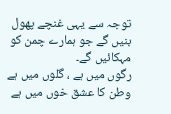توجہ سے یہی غنچے پھول بنیں گے جو ہمارے چمن کو مہکائیں گے۔
رگوں میں ہے ، گلوں میں ہے
وطن کا عشق خوں میں ہے